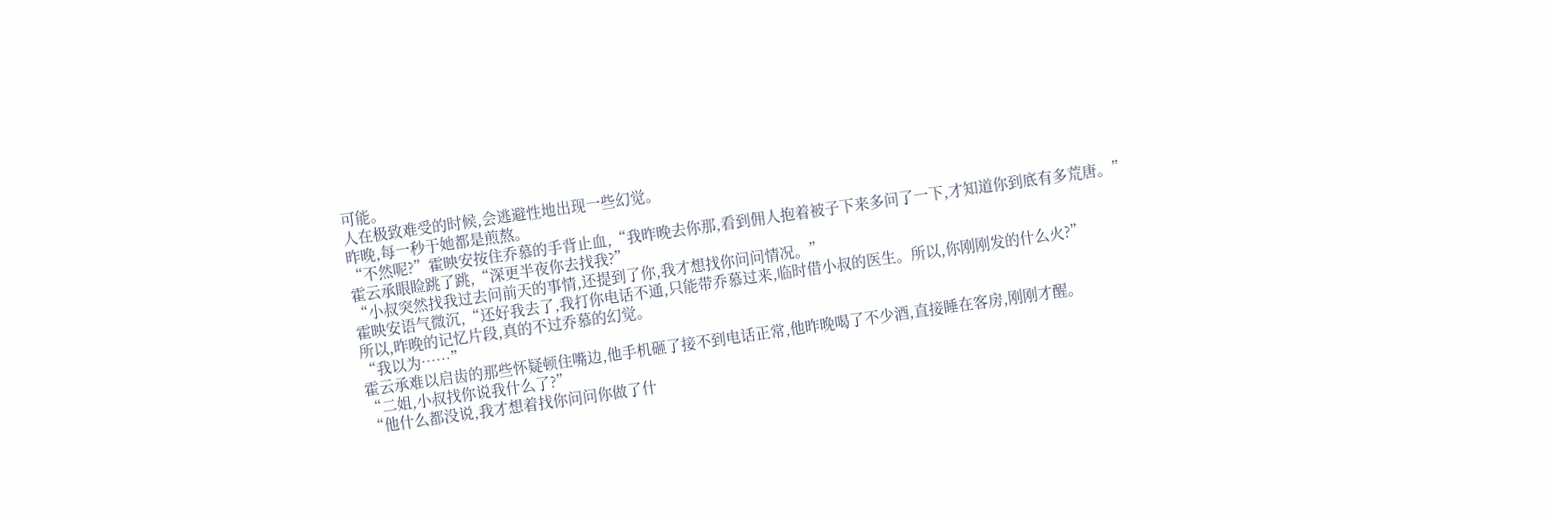可能。
人在极致难受的时候,会逃避性地出现一些幻觉。
昨晚,每一秒于她都是煎熬。
“不然呢?”霍映安按住乔慕的手背止血,“我昨晚去你那,看到佣人抱着被子下来多问了一下,才知道你到底有多荒唐。”
霍云承眼睑跳了跳,“深更半夜你去找我?”
“小叔突然找我过去问前天的事情,还提到了你,我才想找你问问情况。”
霍映安语气微沉,“还好我去了,我打你电话不通,只能带乔慕过来,临时借小叔的医生。所以,你刚刚发的什么火?”
所以,昨晚的记忆片段,真的不过乔慕的幻觉。
“我以为……”
霍云承难以启齿的那些怀疑顿住嘴边,他手机砸了接不到电话正常,他昨晚喝了不少酒,直接睡在客房,刚刚才醒。
“二姐,小叔找你说我什么了?”
“他什么都没说,我才想着找你问问你做了什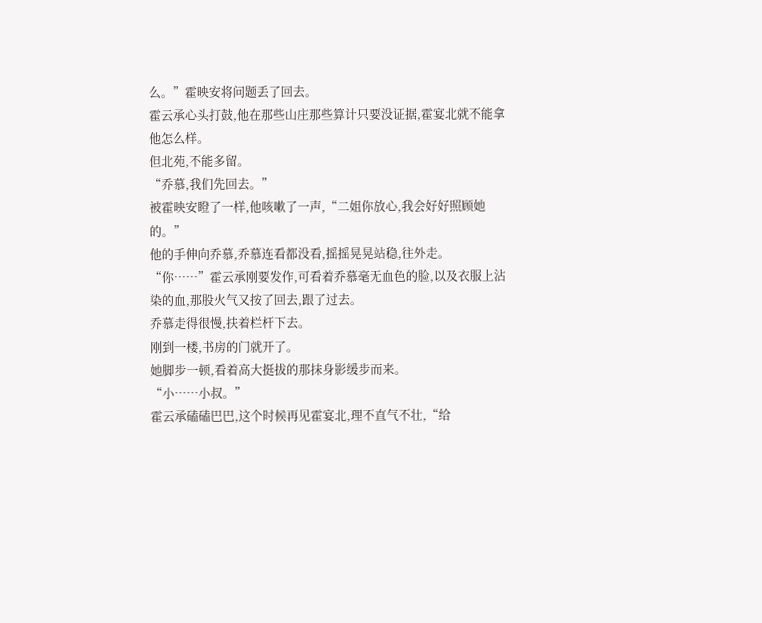么。”霍映安将问题丢了回去。
霍云承心头打鼓,他在那些山庄那些算计只要没证据,霍宴北就不能拿他怎么样。
但北苑,不能多留。
“乔慕,我们先回去。”
被霍映安瞪了一样,他咳嗽了一声,“二姐你放心,我会好好照顾她的。”
他的手伸向乔慕,乔慕连看都没看,摇摇晃晃站稳,往外走。
“你……”霍云承刚要发作,可看着乔慕毫无血色的脸,以及衣服上沾染的血,那股火气又按了回去,跟了过去。
乔慕走得很慢,扶着栏杆下去。
刚到一楼,书房的门就开了。
她脚步一顿,看着高大挺拔的那抹身影缓步而来。
“小……小叔。”
霍云承磕磕巴巴,这个时候再见霍宴北,理不直气不壮,“给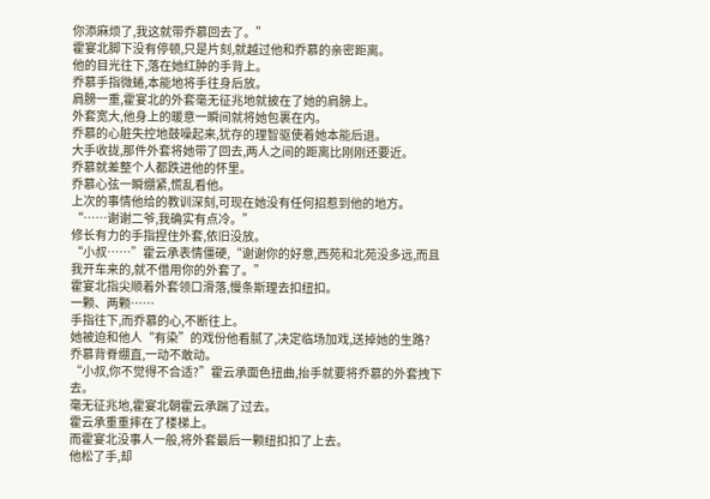你添麻烦了,我这就带乔慕回去了。”
霍宴北脚下没有停顿,只是片刻,就越过他和乔慕的亲密距离。
他的目光往下,落在她红肿的手背上。
乔慕手指微蜷,本能地将手往身后放。
肩膀一重,霍宴北的外套毫无征兆地就披在了她的肩膀上。
外套宽大,他身上的暖意一瞬间就将她包裹在内。
乔慕的心脏失控地鼓噪起来,犹存的理智驱使着她本能后退。
大手收拢,那件外套将她带了回去,两人之间的距离比刚刚还要近。
乔慕就差整个人都跌进他的怀里。
乔慕心弦一瞬绷紧,慌乱看他。
上次的事情他给的教训深刻,可现在她没有任何招惹到他的地方。
“……谢谢二爷,我确实有点冷。”
修长有力的手指捏住外套,依旧没放。
“小叔……”霍云承表情僵硬,“谢谢你的好意,西苑和北苑没多远,而且我开车来的,就不借用你的外套了。”
霍宴北指尖顺着外套领口滑落,慢条斯理去扣纽扣。
一颗、两颗……
手指往下,而乔慕的心,不断往上。
她被迫和他人“有染”的戏份他看腻了,决定临场加戏,送掉她的生路?
乔慕背脊绷直,一动不敢动。
“小叔,你不觉得不合适?”霍云承面色扭曲,抬手就要将乔慕的外套拽下去。
毫无征兆地,霍宴北朝霍云承踹了过去。
霍云承重重摔在了楼梯上。
而霍宴北没事人一般,将外套最后一颗纽扣扣了上去。
他松了手,却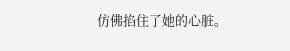仿佛掐住了她的心脏。